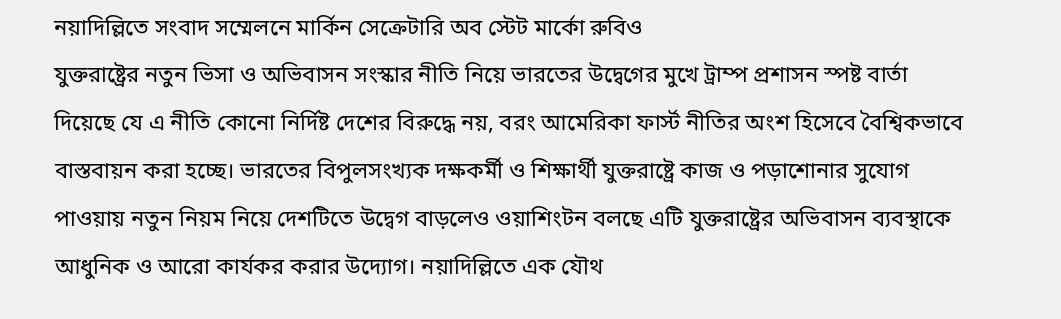নয়াদিল্লিতে সংবাদ সম্মেলনে মার্কিন সেক্রেটারি অব স্টেট মার্কো রুবিও
যুক্তরাষ্ট্রের নতুন ভিসা ও অভিবাসন সংস্কার নীতি নিয়ে ভারতের উদ্বেগের মুখে ট্রাম্প প্রশাসন স্পষ্ট বার্তা দিয়েছে যে এ নীতি কোনো নির্দিষ্ট দেশের বিরুদ্ধে নয়, বরং আমেরিকা ফার্স্ট নীতির অংশ হিসেবে বৈশ্বিকভাবে বাস্তবায়ন করা হচ্ছে। ভারতের বিপুলসংখ্যক দক্ষকর্মী ও শিক্ষার্থী যুক্তরাষ্ট্রে কাজ ও পড়াশোনার সুযোগ পাওয়ায় নতুন নিয়ম নিয়ে দেশটিতে উদ্বেগ বাড়লেও ওয়াশিংটন বলছে এটি যুক্তরাষ্ট্রের অভিবাসন ব্যবস্থাকে আধুনিক ও আরো কার্যকর করার উদ্যোগ। নয়াদিল্লিতে এক যৌথ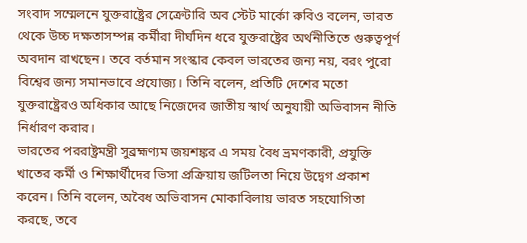সংবাদ সম্মেলনে যুক্তরাষ্ট্রের সেক্রেটারি অব স্টেট মার্কো রুবিও বলেন, ভারত থেকে উচ্চ দক্ষতাসম্পন্ন কর্মীরা দীর্ঘদিন ধরে যুক্তরাষ্ট্রের অর্থনীতিতে গুরুত্বপূর্ণ অবদান রাখছেন। তবে বর্তমান সংস্কার কেবল ভারতের জন্য নয়, বরং পুরো বিশ্বের জন্য সমানভাবে প্রযোজ্য। তিনি বলেন, প্রতিটি দেশের মতো যুক্তরাষ্ট্রেরও অধিকার আছে নিজেদের জাতীয় স্বার্থ অনুযায়ী অভিবাসন নীতি নির্ধারণ করার।
ভারতের পররাষ্ট্রমন্ত্রী সুব্রহ্মণ্যম জয়শঙ্কর এ সময় বৈধ ভ্রমণকারী, প্রযুক্তি খাতের কর্মী ও শিক্ষার্থীদের ভিসা প্রক্রিয়ায় জটিলতা নিয়ে উদ্বেগ প্রকাশ করেন। তিনি বলেন, অবৈধ অভিবাসন মোকাবিলায় ভারত সহযোগিতা করছে, তবে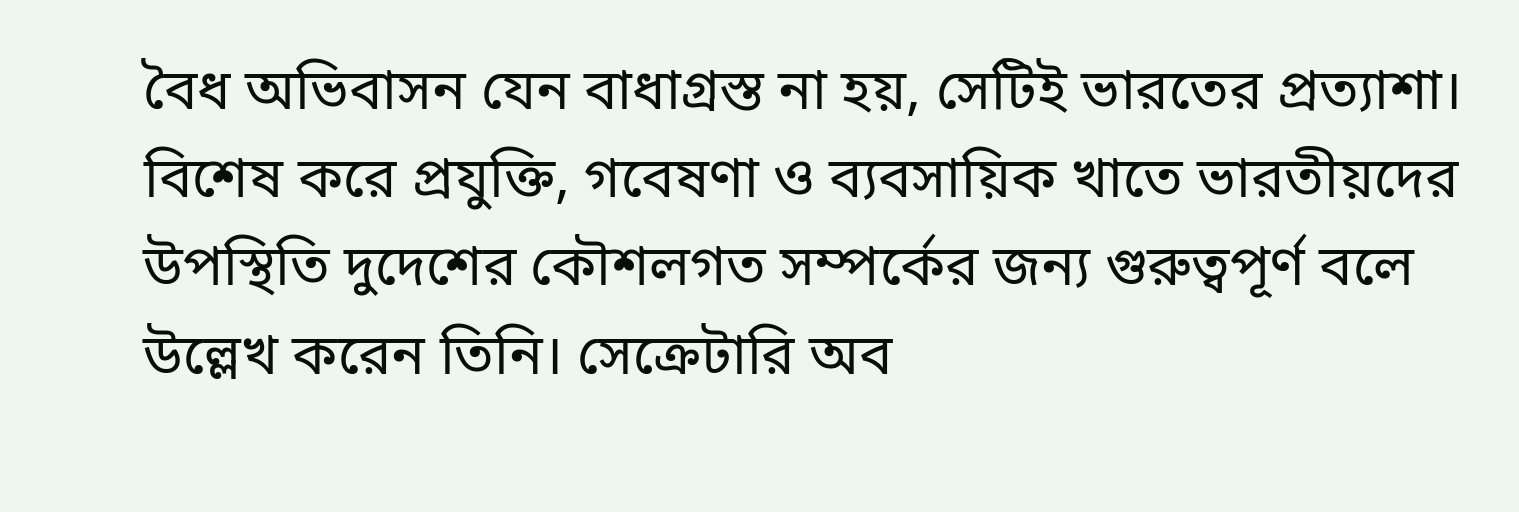বৈধ অভিবাসন যেন বাধাগ্রস্ত না হয়, সেটিই ভারতের প্রত্যাশা। বিশেষ করে প্রযুক্তি, গবেষণা ও ব্যবসায়িক খাতে ভারতীয়দের উপস্থিতি দুদেশের কৌশলগত সম্পর্কের জন্য গুরুত্বপূর্ণ বলে উল্লেখ করেন তিনি। সেক্রেটারি অব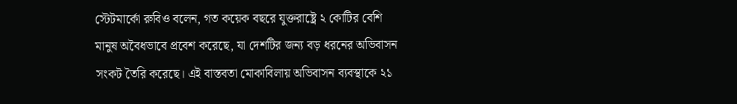স্টেটমার্কো রুবিও বলেন, গত কয়েক বছরে যুক্তরাষ্ট্রে ২ কোটির বেশি মানুষ অবৈধভাবে প্রবেশ করেছে, যা দেশটির জন্য বড় ধরনের অভিবাসন সংকট তৈরি করেছে। এই বাস্তবতা মোকাবিলায় অভিবাসন ব্যবস্থাকে ২১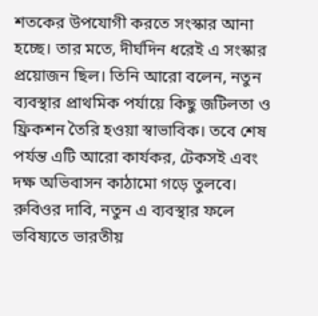শতকের উপযোগী করতে সংস্কার আনা হচ্ছে। তার মতে, দীর্ঘদিন ধরেই এ সংস্কার প্রয়োজন ছিল। তিনি আরো বলেন, নতুন ব্যবস্থার প্রাথমিক পর্যায়ে কিছু জটিলতা ও ফ্রিকশন তৈরি হওয়া স্বাভাবিক। তবে শেষ পর্যন্ত এটি আরো কার্যকর, টেকসই এবং দক্ষ অভিবাসন কাঠামো গড়ে তুলবে। রুবিওর দাবি, নতুন এ ব্যবস্থার ফলে ভবিষ্যতে ভারতীয়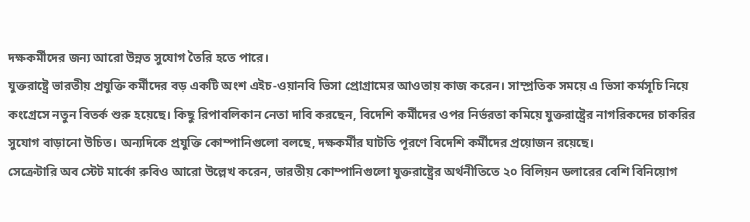দক্ষকর্মীদের জন্য আরো উন্নত সুযোগ তৈরি হতে পারে।
যুক্তরাষ্ট্রে ভারতীয় প্রযুক্তি কর্মীদের বড় একটি অংশ এইচ-ওয়ানবি ভিসা প্রোগ্রামের আওতায় কাজ করেন। সাম্প্রতিক সময়ে এ ভিসা কর্মসূচি নিয়ে কংগ্রেসে নতুন বিতর্ক শুরু হয়েছে। কিছু রিপাবলিকান নেতা দাবি করছেন, বিদেশি কর্মীদের ওপর নির্ভরতা কমিয়ে যুক্তরাষ্ট্রের নাগরিকদের চাকরির সুযোগ বাড়ানো উচিত। অন্যদিকে প্রযুক্তি কোম্পানিগুলো বলছে, দক্ষকর্মীর ঘাটতি পূরণে বিদেশি কর্মীদের প্রয়োজন রয়েছে।
সেক্রেটারি অব স্টেট মার্কো রুবিও আরো উল্লেখ করেন, ভারতীয় কোম্পানিগুলো যুক্তরাষ্ট্রের অর্থনীতিতে ২০ বিলিয়ন ডলারের বেশি বিনিয়োগ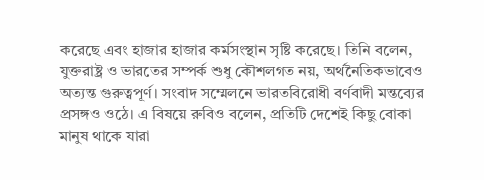করেছে এবং হাজার হাজার কর্মসংস্থান সৃষ্টি করেছে। তিনি বলেন, যুক্তরাষ্ট্র ও ভারতের সম্পর্ক শুধু কৌশলগত নয়, অর্থনৈতিকভাবেও অত্যন্ত গুরুত্বপূর্ণ। সংবাদ সম্মেলনে ভারতবিরোধী বর্ণবাদী মন্তব্যের প্রসঙ্গও ওঠে। এ বিষয়ে রুবিও বলেন, প্রতিটি দেশেই কিছু বোকা মানুষ থাকে যারা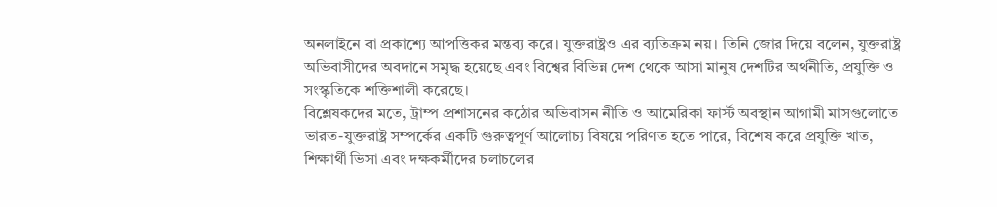অনলাইনে বা প্রকাশ্যে আপত্তিকর মন্তব্য করে। যুক্তরাষ্ট্রও এর ব্যতিক্রম নয়। তিনি জোর দিয়ে বলেন, যুক্তরাষ্ট্র অভিবাসীদের অবদানে সমৃদ্ধ হয়েছে এবং বিশ্বের বিভিন্ন দেশ থেকে আসা মানুষ দেশটির অর্থনীতি, প্রযুক্তি ও সংস্কৃতিকে শক্তিশালী করেছে।
বিশ্লেষকদের মতে, ট্রাম্প প্রশাসনের কঠোর অভিবাসন নীতি ও আমেরিকা ফার্স্ট অবস্থান আগামী মাসগুলোতে ভারত-যুক্তরাষ্ট্র সম্পর্কের একটি গুরুত্বপূর্ণ আলোচ্য বিষয়ে পরিণত হতে পারে, বিশেষ করে প্রযুক্তি খাত, শিক্ষার্থী ভিসা এবং দক্ষকর্মীদের চলাচলের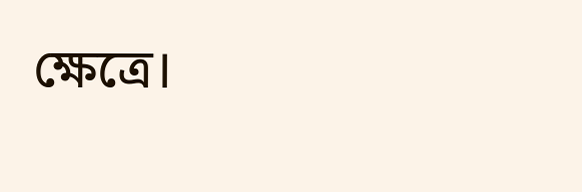ক্ষেত্রে।